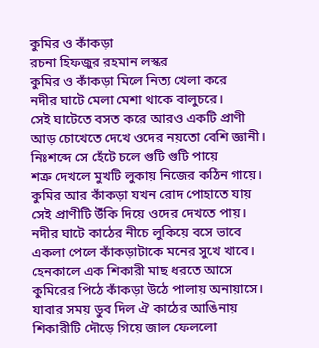কুমির ও কাঁকড়া
রচনা হিফজুর রহমান লস্কর
কুমির ও কাঁকড়া মিলে নিত্য খেলা করে
নদীর ঘাটে মেলা মেশা থাকে বালুচরে।
সেই ঘাটেতে বসত করে আরও একটি প্রাণী
আড় চোখেতে দেখে ওদের নয়তো বেশি জ্ঞানী।
নিঃশব্দে সে হেঁটে চলে গুটি গুটি পায়ে
শত্রু দেখলে মুখটি লুকায় নিজের কঠিন গায়ে।
কুমির আর কাঁকড়া যখন রোদ পোহাতে যায়
সেই প্রাণীটি উঁকি দিয়ে ওদের দেখতে পায়।
নদীর ঘাটে কাঠের নীচে লুকিয়ে বসে ভাবে
একলা পেলে কাঁকড়াটাকে মনের সুখে খাবে।
হেনকালে এক শিকারী মাছ ধরতে আসে
কুমিরের পিঠে কাঁকড়া উঠে পালায় অনায়াসে।
যাবার সময় ডুব দিল ঐ কাঠের আঙিনায়
শিকারীটি দৌড়ে গিয়ে জাল ফেললো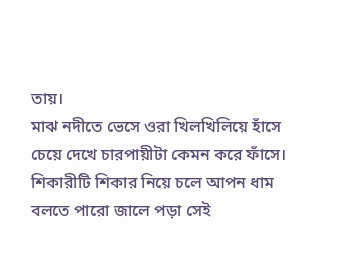তায়।
মাঝ নদীতে ভেসে ওরা খিলখিলিয়ে হাঁসে
চেয়ে দেখে চারপায়ীটা কেমন করে ফাঁসে।
শিকারীটি শিকার নিয়ে চলে আপন ধাম
বলতে পারো জালে পড়া সেই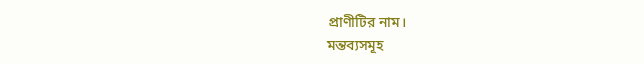প্রাণীটির নাম।
মন্তব্যসমূহ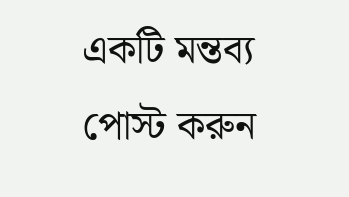একটি মন্তব্য পোস্ট করুন